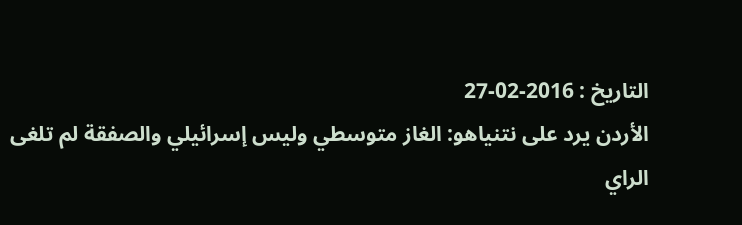التاريخ : 2016-02-27
الأردن يرد على نتنياهو: الغاز متوسطي وليس إسرائيلي والصفقة لم تلغى
الراي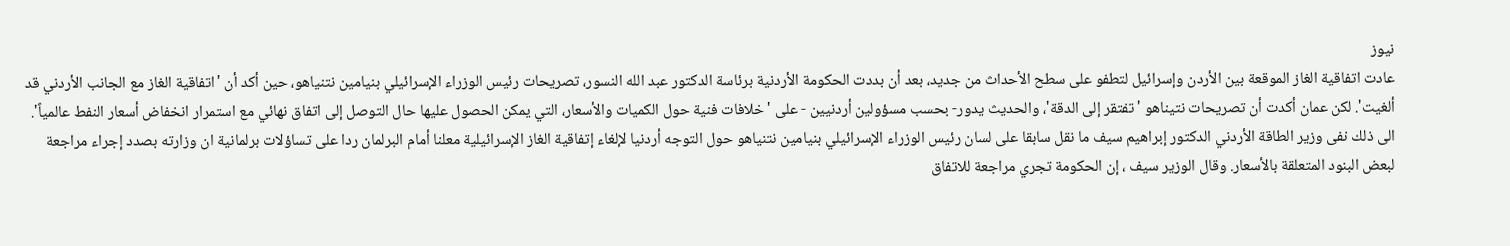نيوز
عادت اتفاقية الغاز الموقعة بين الأردن وإسرائيل لتطفو على سطح الأحداث من جديد، بعد أن بددت الحكومة الأردنية برئاسة الدكتور عبد الله النسور، تصريحات رئيس الوزراء الإسرائيلي بنيامين نتنياهو، حين أكد أن 'اتفاقية الغاز مع الجانب الأردني قد ألغيت'. لكن عمان أكدت أن تصريحات نتيناهو 'تفتقر إلى الدقة'، والحديث يدور- بحسب مسؤولين أردنيين - على 'خلافات فنية حول الكميات والأسعار، التي يمكن الحصول عليها حال التوصل إلى اتفاق نهائي مع استمرار انخفاض أسعار النفط عالمياً'. الى ذلك نفى وزير الطاقة الأردني الدكتور إبراهيم سيف ما نقل سابقا على لسان رئيس الوزراء الإسرائيلي بنيامين نتنياهو حول التوجه أردنيا لإلغاء إتفاقية الغاز الإسرائيلية معلنا أمام البرلمان ردا على تساؤلات برلمانية ان وزارته بصدد إجراء مراجعة لبعض البنود المتعلقة بالأسعار. وقال الوزير سيف ، إن الحكومة تجري مراجعة للاتفاق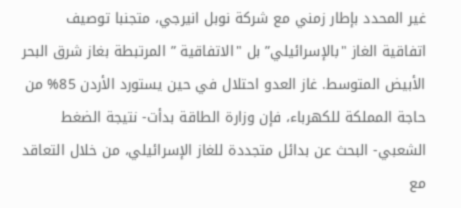غير المحدد بإطار زمني مع شركة نوبل انيرجي، متجنبا توصيف اتفاقية الغاز "بالإسرائيلي” بل "الاتفاقية ” المرتبطة بغاز شرق البحر الأبيض المتوسط. غاز العدو احتلال في حين يستورد الأردن 85% من حاجة المملكة للكهرباء، فإن وزارة الطاقة بدأت- نتيجة الضغط الشعبي- البحث عن بدائل متجددة للغاز الإسرائيلي، من خلال التعاقد مع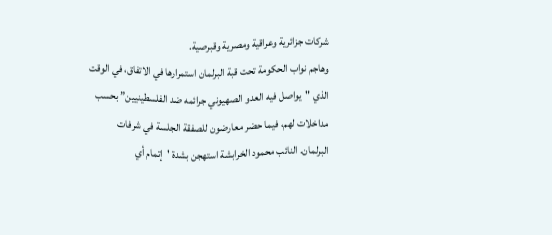شركات جزائرية وعراقية ومصرية وقبرصية.
وهاجم نواب الحكومة تحت قبة البرلمان استمرارها في الاتفاق، في الوقت الذي "يواصل فيه العدو الصهيوني جرائمه ضد الفلسطينيين” بحسب مداخلات لهم، فيما حضر معارضون للصفقة الجلسة في شرفات البرلمان. النائب محمود الخرابشة استهجن بشدة 'إتمام أي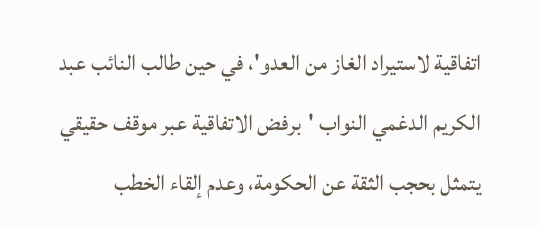اتفاقية لاستيراد الغاز من العدو'، في حين طالب النائب عبد الكريم الدغمي النواب 'برفض الاتفاقية عبر موقف حقيقي يتمثل بحجب الثقة عن الحكومة، وعدم إلقاء الخطب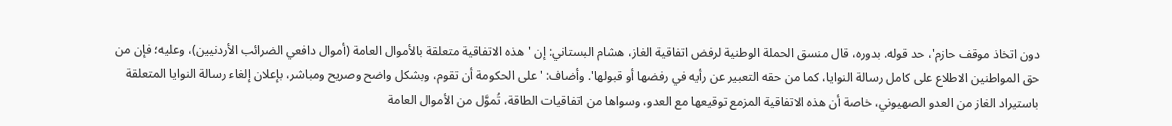دون اتخاذ موقف حازم'، حد قوله. بدوره، قال منسق الحملة الوطنية لرفض اتفاقية الغاز، هشام البستاني: إن 'هذه الاتفاقية متعلقة بالأموال العامة (أموال دافعي الضرائب الأردنيين)، وعليه؛ فإن من حق المواطنين الاطلاع على كامل رسالة النوايا، كما من حقه التعبير عن رأيه في رفضها أو قبولها'. وأضاف: 'على الحكومة أن تقوم، وبشكل واضح وصريح ومباشر، بإعلان إلغاء رسالة النوايا المتعلقة باستيراد الغاز من العدو الصهيوني، خاصة أن هذه الاتفاقية المزمع توقيعها مع العدو، وسواها من اتفاقيات الطاقة، تُموَّل من الأموال العامة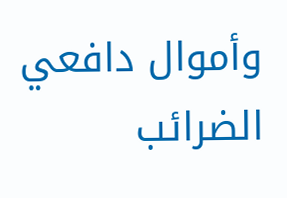وأموال دافعي الضرائب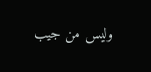وليس من جيب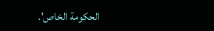الحكومة الخاص'.